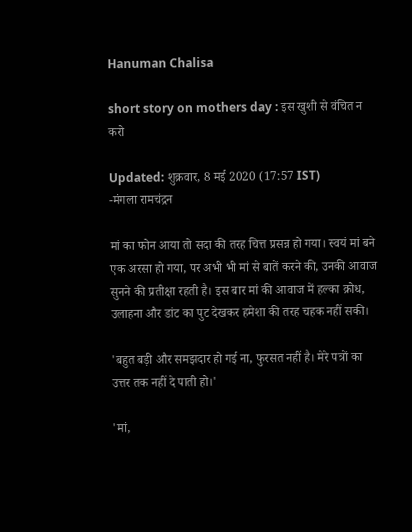Hanuman Chalisa

short story on mothers day : इस खुशी से वंचित न करो

Updated: शुक्रवार, 8 मई 2020 (17:57 IST)
-मंगला रामचंद्रन

मां का फोन आया तो सदा की तरह चित्त प्रसन्न हो गया। स्वयं मां बने एक अरसा हो गया, पर अभी भी मां से बातें करने की, उनकी आवाज सुनने की प्रतीक्षा रहती है। इस बार मां की आवाज में हल्का क्रोध, उलाहना और डांट का पुट देखकर हमेशा की तरह चहक नहीं सकी।

'बहुत बड़ी और समझदार हो गई ना, फुरसत नहीं है। मेरे पत्रों का उत्तर तक नहीं दे पाती हो।'

'मां,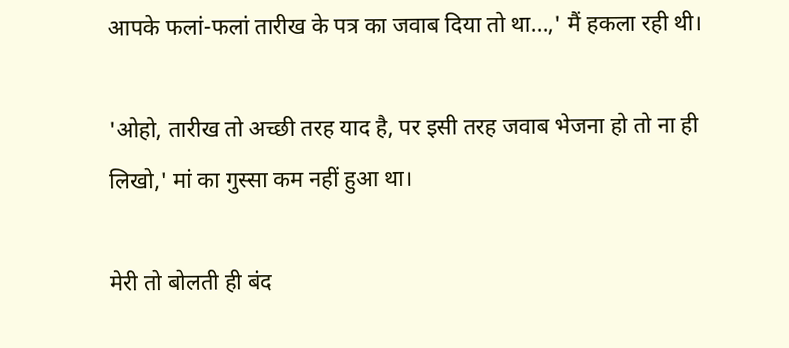आपके फलां-फलां तारीख के पत्र का जवाब दिया तो था...,' मैं हकला रही थी।

'ओहो, तारीख तो अच्छी तरह याद है, पर इसी तरह जवाब भेजना हो तो ना ही लिखो,' मां का गुस्सा कम नहीं हुआ था।

मेरी तो बोलती ही बंद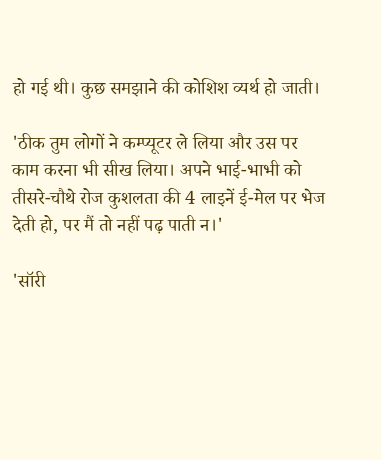हो गई थी। कुछ समझाने की कोशिश व्यर्थ हो जाती।

'ठीक तुम लोगों ने कम्प्यूटर ले लिया और उस पर काम करना भी सीख लिया। अपने भाई-भाभी को तीसरे-चौथे रोज कुशलता की 4 लाइनें ई-मेल पर भेज देती हो, पर मैं तो नहीं पढ़ पाती न।'

'सॉरी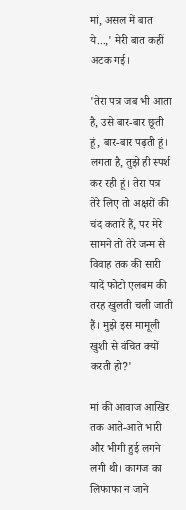मां, असल में बात ये...,' मेरी बात कहीं अटक गई।

'तेरा पत्र जब भी आता है, उसे बार-बार छूती हूं, बार-बार पढ़ती हूं। लगता है, तुझे ही स्पर्श कर रही हूं। तेरा पत्र तेरे लिए तो अक्षरों की चंद कतारें हैं, पर मेरे सामने तो तेरे जन्म से विवाह तक की सारी यादें फोटो एलबम की तरह खुलती चली जाती हैं। मुझे इस मामूली खुशी से वंचित क्यों करती हो?'

मां की आवाज आखिर तक आते-आते भारी और भीगी हुई लगने लगी थी। कागज का लिफाफा न जाने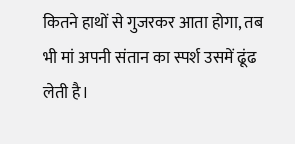कितने हाथों से गुजरकर आता होगा, तब भी मां अपनी संतान का स्पर्श उसमें ढूंढ लेती है।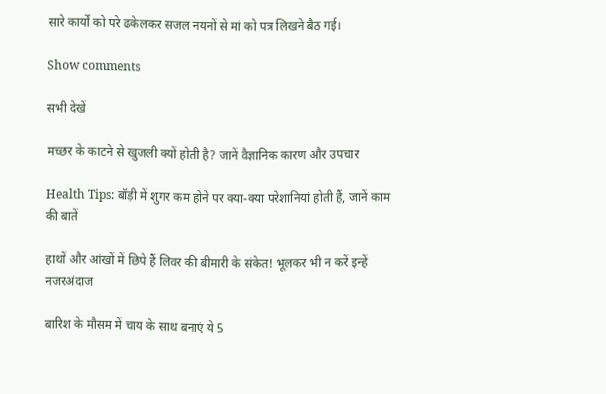सारे कार्यों को परे ढकेलकर सजल नयनों से मां को पत्र लिखने बैठ गई।

Show comments

सभी देखें

मच्छर के काटने से खुजली क्यों होती है? जानें वैज्ञानिक कारण और उपचार

Health Tips: बॉड़ी में शुगर कम होने पर क्या-क्या परेशानियां होती हैं, जानें काम की बातें

हाथों और आंखों में छिपे हैं लिवर की बीमारी के संकेत! भूलकर भी न करें इन्हें नजरअंदाज

बारिश के मौसम में चाय के साथ बनाएं ये 5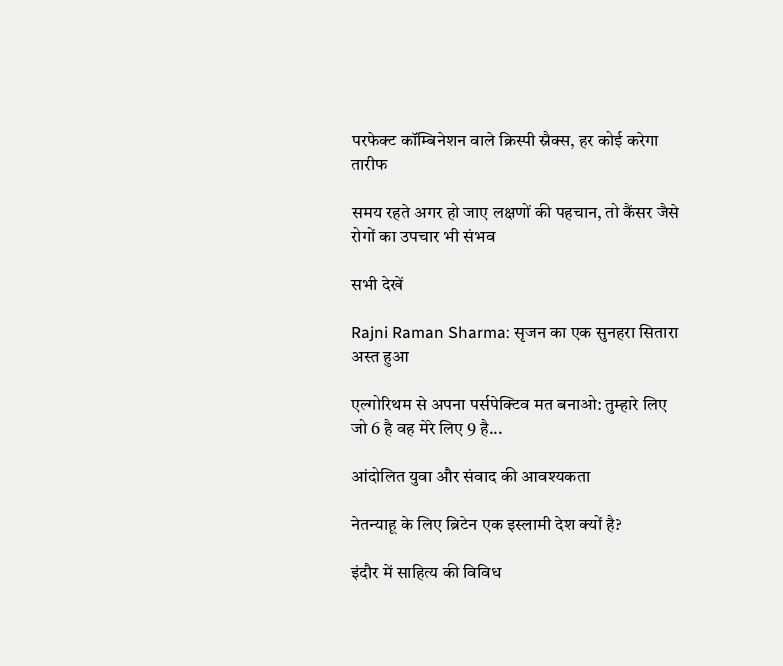परफेक्ट कॉम्बिनेशन वाले क्रिस्पी स्नैक्स, हर कोई करेगा तारीफ

समय रहते अगर हो जाए लक्षणों की पहचान, तो कैंसर जैसे रोगों का उपचार भी संभव

सभी देखें

Rajni Raman Sharma: सृजन का एक सुनहरा सितारा अस्त हुआ

एल्गोरिथम से अपना पर्सपेक्टिव मत बनाओ: तुम्हारे लिए जो 6 है वह मेरे लिए 9 है...

आंदोलित युवा और संवाद की आवश्यकता

नेतन्याहू के लिए ब्रिटेन एक इस्लामी देश क्यों है?

इंदौर में साहित्य की विविध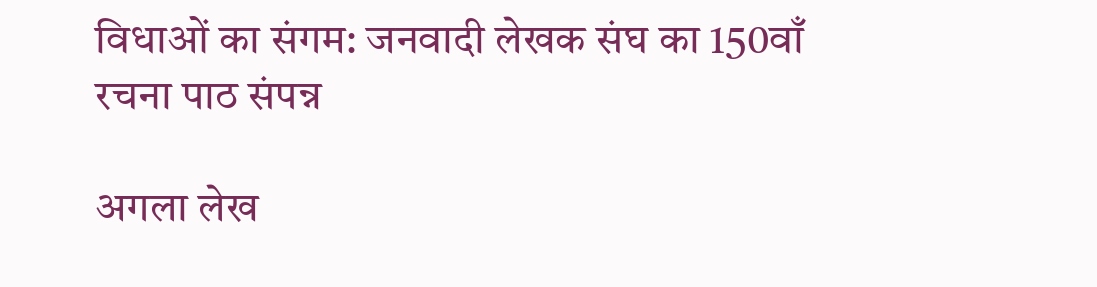विधाओं का संगम: जनवादी लेखक संघ का 150वाँ रचना पाठ संपन्न

अगला लेख